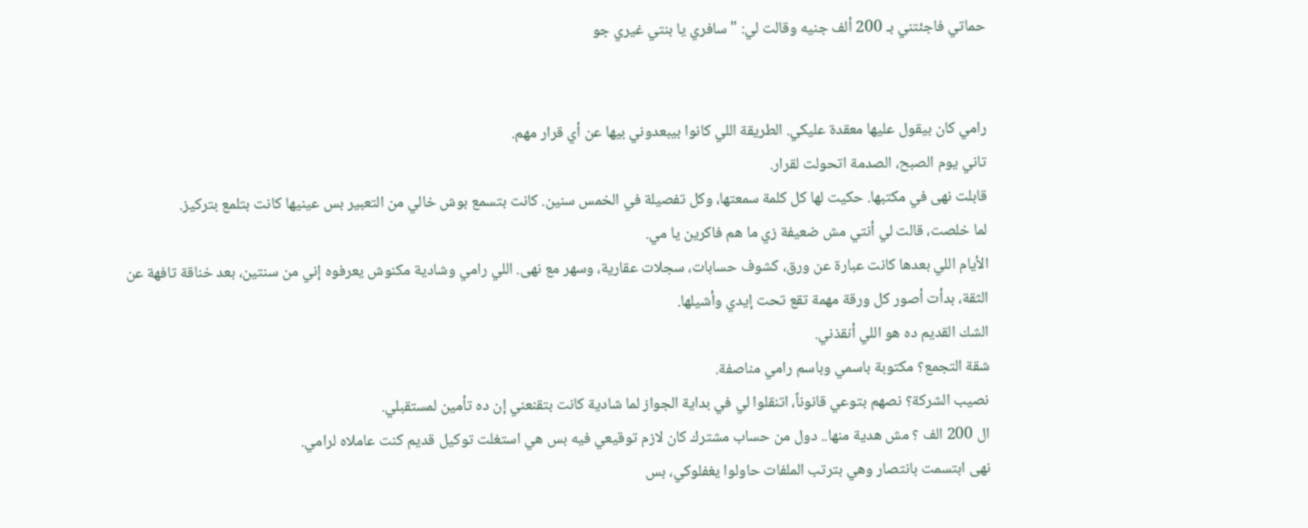حماتي فاجئتني بـ 200 ألف جنيه وقالت لي: "سافري يا بنتي غيري جو


رامي كان بيقول عليها معقدة عليكي. الطريقة اللي كانوا بيبعدوني بيها عن أي قرار مهم.
تاني يوم الصبح، الصدمة اتحولت لقرار.
قابلت نهى في مكتبها. حكيت لها كل كلمة سمعتها، وكل تفصيلة في الخمس سنين. كانت بتسمع بوش خالي من التعبير بس عينيها كانت بتلمع بتركيز.
لما خلصت، قالت لي أنتي مش ضعيفة زي ما هم فاكرين يا مي.
الأيام اللي بعدها كانت عبارة عن ورق، كشوف حسابات، سجلات عقارية، وسهر مع نهى. اللي رامي وشادية مكنوش يعرفوه إني من سنتين، بعد خناقة تافهة عن الثقة، بدأت أصور كل ورقة مهمة تقع تحت إيدي وأشيلها.
الشك القديم ده هو اللي أنقذني.
شقة التجمع؟ مكتوبة باسمي وباسم رامي مناصفة.
نصيب الشركة؟ نصهم بتوعي قانوناً، اتنقلوا لي في بداية الجواز لما شادية كانت بتقنعني إن ده تأمين لمستقبلي.
ال 200 الف ؟ مش هدية منها.. دول من حساب مشترك كان لازم توقيعي فيه بس هي استغلت توكيل قديم كنت عاملاه لرامي.
نهى ابتسمت بانتصار وهي بترتب الملفات حاولوا يغفلوكي، بس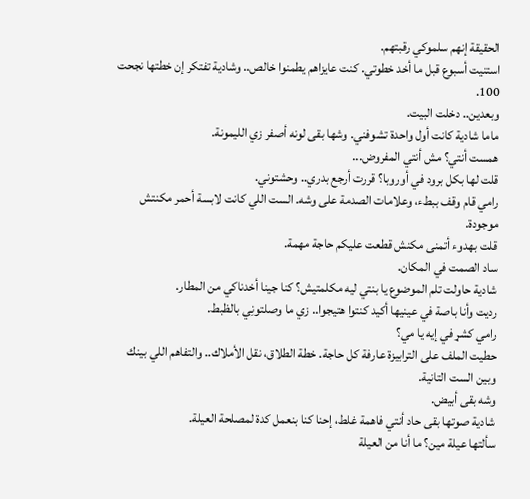الحقيقة إنهم سلموكي رقبتهم.
استنيت أسبوع قبل ما أخد خطوتي. كنت عايزاهم يطمنوا خالص.. وشادية تفتكر إن خطتها نجحت 100.
وبعدين.. دخلت البيت.
ماما شادية كانت أول واحدة تشوفني. وشها بقى لونه أصفر زي الليمونة.
همست أنتي؟ مش أنتي المفروض...
قلت لها بكل برود في أوروبا؟ قررت أرجع بدري.. وحشتوني.
رامي قام وقف ببطء، وعلامات الصدمة على وشه. الست اللي كانت لابسة أحمر مكنتش موجودة.
قلت بهدوء أتمنى مكنش قطعت عليكم حاجة مهمة.
ساد الصمت في المكان.
شادية حاولت تلم الموضوع يا بنتي ليه مكلمتيش؟ كنا جينا أخدناكي من المطار.
رديت وأنا باصة في عينيها أكيد كنتوا هتيجوا.. زي ما وصلتونِي بالظبط.
رامي كشړ في إيه يا مي؟
حطيت الملف على الترابيزة عارفة كل حاجة. خطة الطلاق، نقل الأملاك.. والتفاهم اللي بينك وبين الست التانية.
وشه بقى أبيض.
شادية صوتها بقى حاد أنتي فاهمة غلط، إحنا كنا بنعمل كدة لمصلحة العيلة.
سألتها عيلة مين؟ ما أنا من العيلة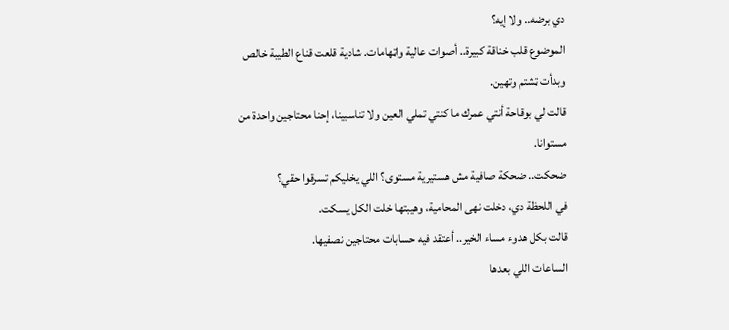دي برضه.. ولا إيه؟
الموضوع قلب خناقة كبيرة.. أصوات عالية واټهامات. شادية قلعت قناع الطيبة خالص وبدأت ټشتم وتهين.
قالت لي بوقاحة أنتي عمرك ما كنتي تملي العين ولا تناسبينا، إحنا محتاجين واحدة من مستوانا.
ضحكت.. ضحكة صافية مش هستيرية مستوى؟ اللي يخليكم تسرقوا حقي؟
في اللحظة دي، دخلت نهى المحامية، وهيبتها خلت الكل يسكت.
قالت بكل هدوء مساء الخير.. أعتقد فيه حسابات محتاجين نصفيها.
الساعات اللي بعدها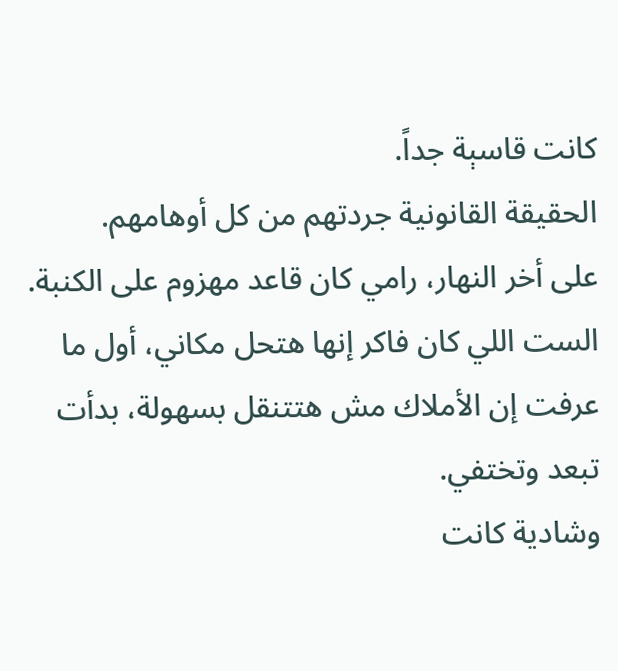كانت قاسېة جداً.
الحقيقة القانونية جردتهم من كل أوهامهم.
على أخر النهار، رامي كان قاعد مهزوم على الكنبة. الست اللي كان فاكر إنها هتحل مكاني، أول ما عرفت إن الأملاك مش هتتنقل بسهولة، بدأت تبعد وتختفي.
وشادية كانت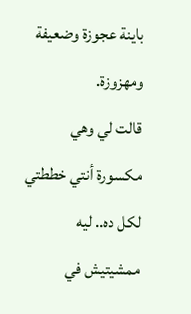باينة عجوزة وضعيفة ومهزوزة.
قالت لي وهي مکسورة أنتي خططتي لكل ده.. ليه ممشيتيش في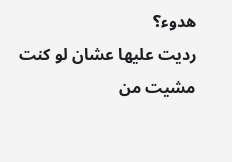هدوء؟
رديت عليها عشان لو كنت مشيت من